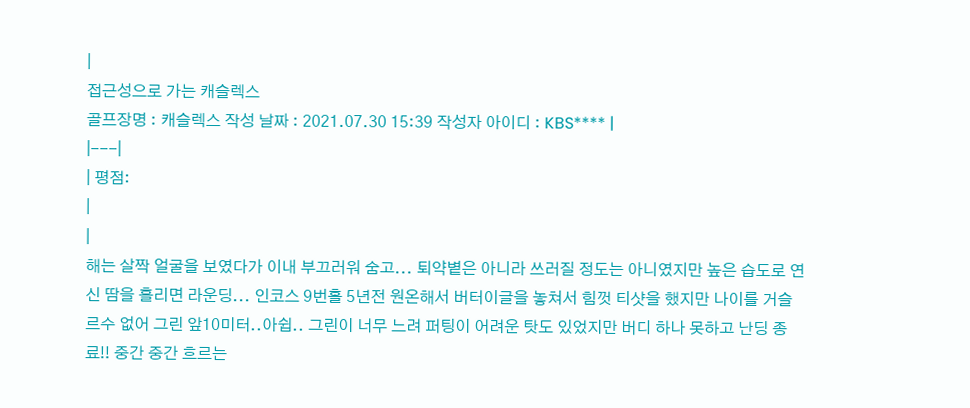|
접근성으로 가는 캐슬렉스
골프장명 : 캐슬렉스 작성 날짜 : 2021.07.30 15:39 작성자 아이디 : KBS**** |
|---|
| 평점:
|
|
해는 살짝 얼굴을 보였다가 이내 부끄러워 숨고... 퇴약볕은 아니라 쓰러질 정도는 아니였지만 높은 습도로 연신 땀을 흘리면 라운딩... 인코스 9번홀 5년전 원온해서 버터이글을 놓쳐서 힘껏 티샷을 했지만 나이를 거슬르수 없어 그린 앞10미터..아쉽.. 그린이 너무 느려 퍼팅이 어려운 탓도 있었지만 버디 하나 못하고 난딩 종료!! 중간 중간 흐르는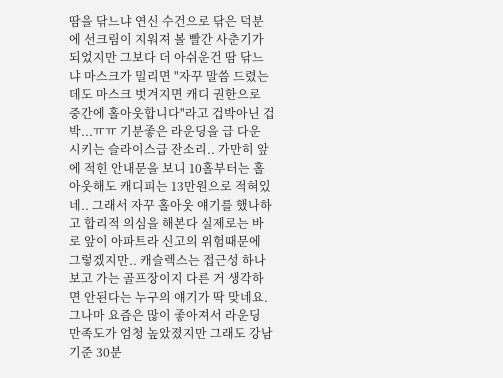땀을 닦느냐 연신 수건으로 닦은 덕분에 선크림이 지워져 볼 빨간 사춘기가 되었지만 그보다 더 아쉬운건 땀 닦느냐 마스크가 밀리면 "자꾸 말씀 드렸는데도 마스크 벗겨지면 캐디 권한으로 중간에 홀아웃합니다"라고 겁박아닌 겁박...ㅠㅠ 기분좋은 라운딩을 급 다운 시키는 슬라이스급 잔소리.. 가만히 앞에 적힌 안내문을 보니 10홀부터는 홀아웃해도 캐디피는 13만원으로 적혀있네.. 그래서 자꾸 홀아웃 얘기를 했나하고 합리적 의심을 해본다 실제로는 바로 앞이 아파트라 신고의 위험때문에 그렇겠지만.. 캐슬렉스는 접근성 하나보고 가는 골프장이지 다른 거 생각하면 안된다는 누구의 얘기가 딱 맞네요. 그나마 요즘은 많이 좋아져서 라운딩 만족도가 엄청 높았졌지만 그래도 강남기준 30분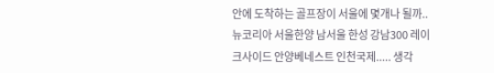안에 도착하는 골프장이 서울에 몇개나 될까.. 뉴코리아 서울한양 남서울 한성 강남300 레이크사이드 안양베네스트 인천국제..... 생각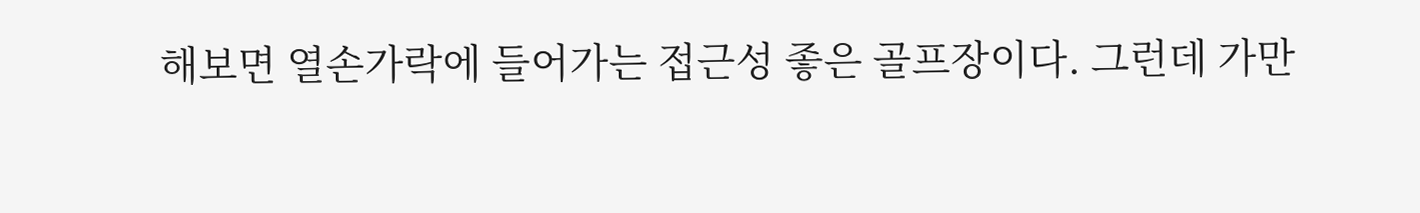해보면 열손가락에 들어가는 접근성 좋은 골프장이다. 그런데 가만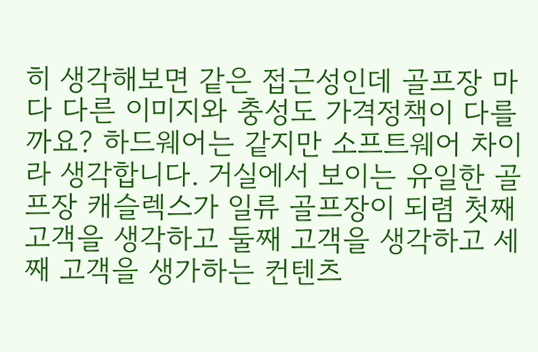히 생각해보면 같은 접근성인데 골프장 마다 다른 이미지와 충성도 가격정책이 다를까요? 하드웨어는 같지만 소프트웨어 차이라 생각합니다. 거실에서 보이는 유일한 골프장 캐슬렉스가 일류 골프장이 되렴 첫째 고객을 생각하고 둘째 고객을 생각하고 세째 고객을 생가하는 컨텐츠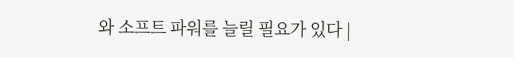와 소프트 파워를 늘릴 필요가 있다 |